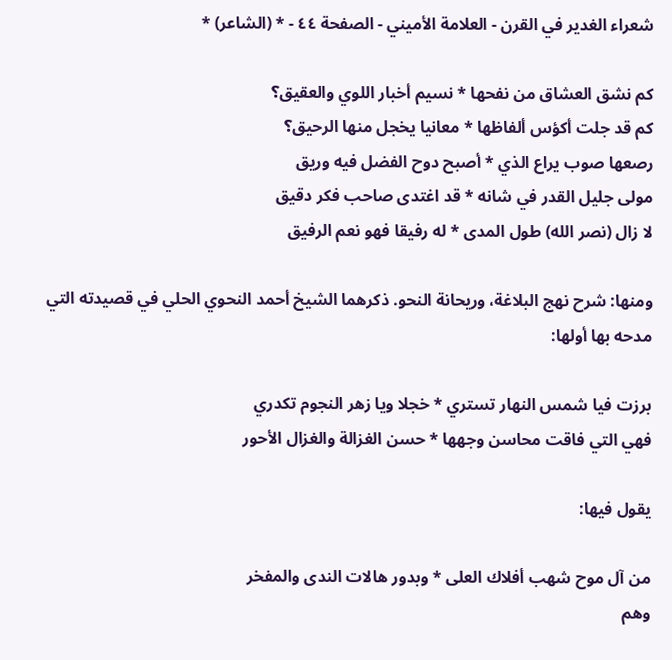شعراء الغدير في القرن - العلامة الأميني - الصفحة ٤٤ - * (الشاعر) *

كم نشق العشاق من نفحها * نسيم أخبار اللوي والعقيق؟
كم قد جلت أكؤس ألفاظها * معانيا يخجل منها الرحيق؟
رصعها صوب يراع الذي * أصبح دوح الفضل فيه وريق
مولى جليل القدر في شانه * قد اغتدى صاحب فكر دقيق
لا زال (نصر الله) طول المدى * له رفيقا فهو نعم الرفيق

ومنها: شرح نهج البلاغة، وريحانة النحو. ذكرهما الشيخ أحمد النحوي الحلي في قصيدته التي مدحه بها أولها:

برزت فيا شمس النهار تستري * خجلا ويا زهر النجوم تكدري
فهي التي فاقت محاسن وجهها * حسن الغزالة والغزال الأحور

يقول فيها:

من آل موح شهب أفلاك العلى * وبدور هالات الندى والمفخر
وهم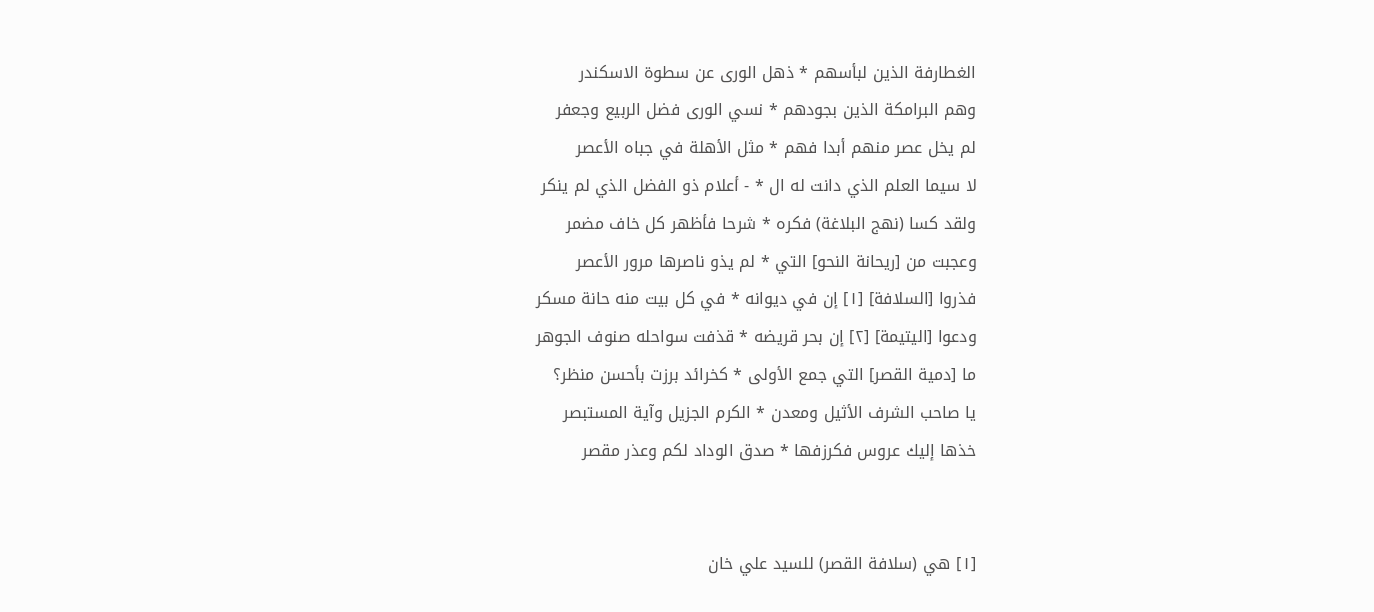الغطارفة الذين لبأسهم * ذهل الورى عن سطوة الاسكندر
وهم البرامكة الذين بجودهم * نسي الورى فضل الربيع وجعفر
لم يخل عصر منهم أبدا فهم * مثل الأهلة في جباه الأعصر
لا سيما العلم الذي دانت له ال * - أعلام ذو الفضل الذي لم ينكر
ولقد كسا (نهج البلاغة) فكره * شرحا فأظهر كل خاف مضمر
وعجبت من [ريحانة النحو] التي * لم يذو ناصرها مرور الأعصر
فذروا [السلافة] [١] إن في ديوانه * في كل بيت منه حانة مسكر
ودعوا [اليتيمة] [٢] إن بحر قريضه * قذفت سواحله صنوف الجوهر
ما [دمية القصر] التي جمع الأولى * كخرائد برزت بأحسن منظر؟
يا صاحب الشرف الأثيل ومعدن * الكرم الجزيل وآية المستبصر
خذها إليك عروس فكرزفها * صدق الوداد لكم وعذر مقصر


[١] هي (سلافة القصر) للسيد علي خان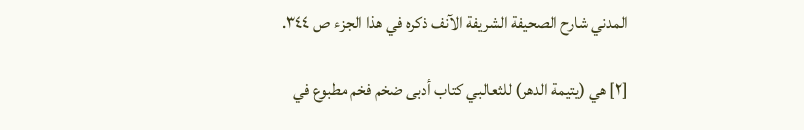المدني شارح الصحيفة الشريفة الآنف ذكره في هذا الجزء ص ٣٤٤.

[٢] هي (يتيمة الدهر) للثعالبي كتاب أدبى ضخم فخم مطبوع في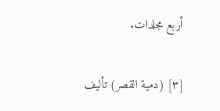أربع مجلدات.

[٣] (دمية القصر) تأليف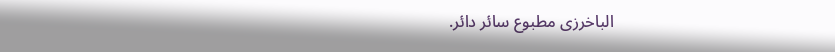الباخرزى مطبوع سائر دائر.